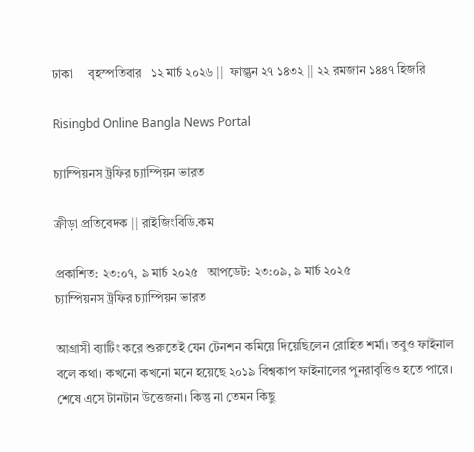ঢাকা     বৃহস্পতিবার   ১২ মার্চ ২০২৬ ||  ফাল্গুন ২৭ ১৪৩২ || ২২ রমজান ১৪৪৭ হিজরি

Risingbd Online Bangla News Portal

চ্যাম্পিয়নস ট্রফির চ্যাম্পিয়ন ভারত

ক্রীড়া প্রতিবেদক || রাইজিংবিডি.কম

প্রকাশিত: ২৩:০৭, ৯ মার্চ ২০২৫   আপডেট: ২৩:০৯, ৯ মার্চ ২০২৫
চ্যাম্পিয়নস ট্রফির চ্যাম্পিয়ন ভারত

আগ্রাসী ব্যাটিং করে শুরুতেই যেন টেনশন কমিয়ে দিয়েছিলেন রোহিত শর্মা। তবুও ফাইনাল বলে কথা। কখনো কখনো মনে হয়েছে ২০১৯ বিশ্বকাপ ফাইনালের পুনরাবৃত্তিও হতে পারে। শেষে এসে টানটান উত্তেজনা। কিন্তু না তেমন কিছু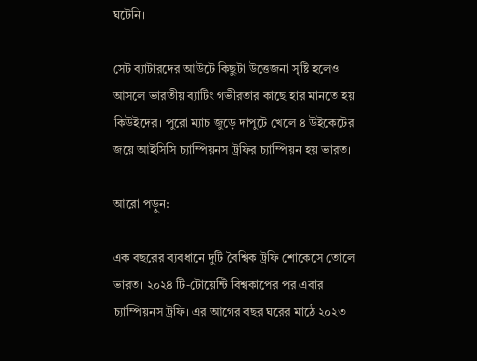ঘটেনি।

সেট ব্যাটারদের আউটে কিছুটা উত্তেজনা সৃষ্টি হলেও আসলে ভারতীয় ব্যাটিং গভীরতার কাছে হার মানতে হয় কিউইদের। পুরো ম্যাচ জুড়ে দাপুটে খেলে ৪ উইকেটের জয়ে আইসিসি চ্যাম্পিয়নস ট্রফির চ্যাম্পিয়ন হয় ভারত।

আরো পড়ুন:

এক বছরের ব্যবধানে দুটি বৈশ্বিক ট্রফি শোকেসে তোলে ভারত। ২০২৪ টি-টোয়েন্টি বিশ্বকাপের পর এবার চ্যাম্পিয়নস ট্রফি। এর আগের বছর ঘরের মাঠে ২০২৩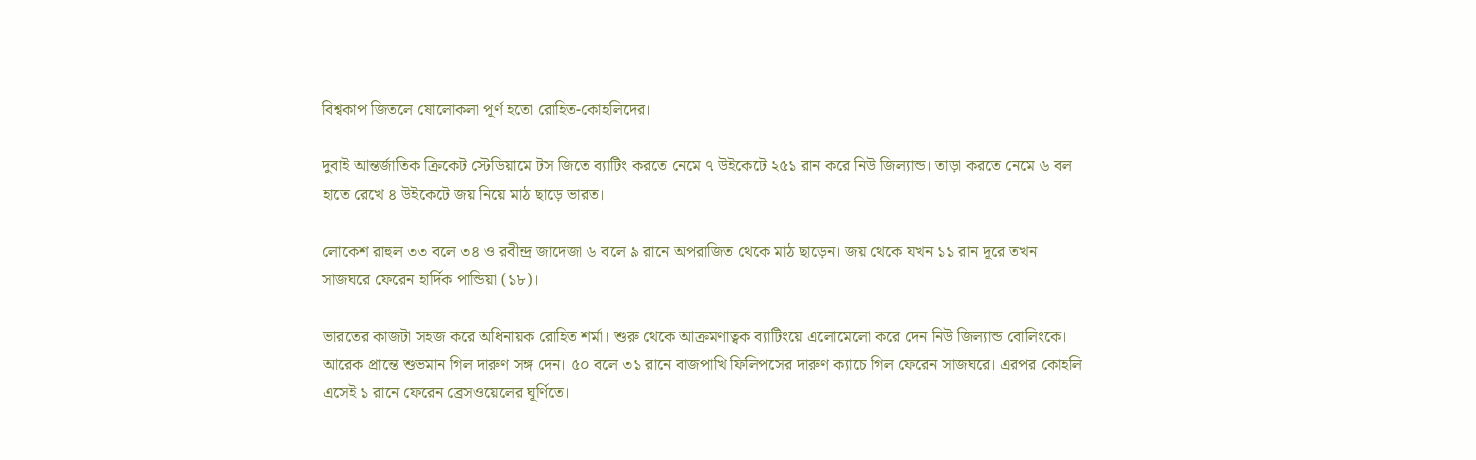বিশ্বকাপ জিতলে ষোলোকলা পূর্ণ হতো রোহিত-কোহলিদের।

দুবাই আন্তর্জাতিক ক্রিকেট স্টেডিয়ামে টস জিতে ব্যাটিং করতে নেমে ৭ উইকেটে ২৫১ রান করে নিউ জিল্যান্ড। তাড়া করতে নেমে ৬ বল হাতে রেখে ৪ উইকেটে জয় নিয়ে মাঠ ছাড়ে ভারত।

লোকেশ রাহুল ৩৩ বলে ৩৪ ও রবীন্দ্র জাদেজা ৬ বলে ৯ রানে অপরাজিত থেকে মাঠ ছাড়েন। জয় থেকে যখন ১১ রান দূরে তখন সাজঘরে ফেরেন হার্দিক পান্ডিয়া (১৮)।

ভারতের কাজটা সহজ করে অধিনায়ক রোহিত শর্মা। শুরু থেকে আক্রমণাত্বক ব্যাটিংয়ে এলোমেলো করে দেন নিউ জিল্যান্ড বোলিংকে। আরেক প্রান্তে শুভমান গিল দারুণ সঙ্গ দেন। ৫০ বলে ৩১ রানে বাজপাখি ফিলিপসের দারুণ ক্যাচে গিল ফেরেন সাজঘরে। এরপর কোহলি এসেই ১ রানে ফেরেন ব্রেসওয়েলের ঘূর্ণিতে।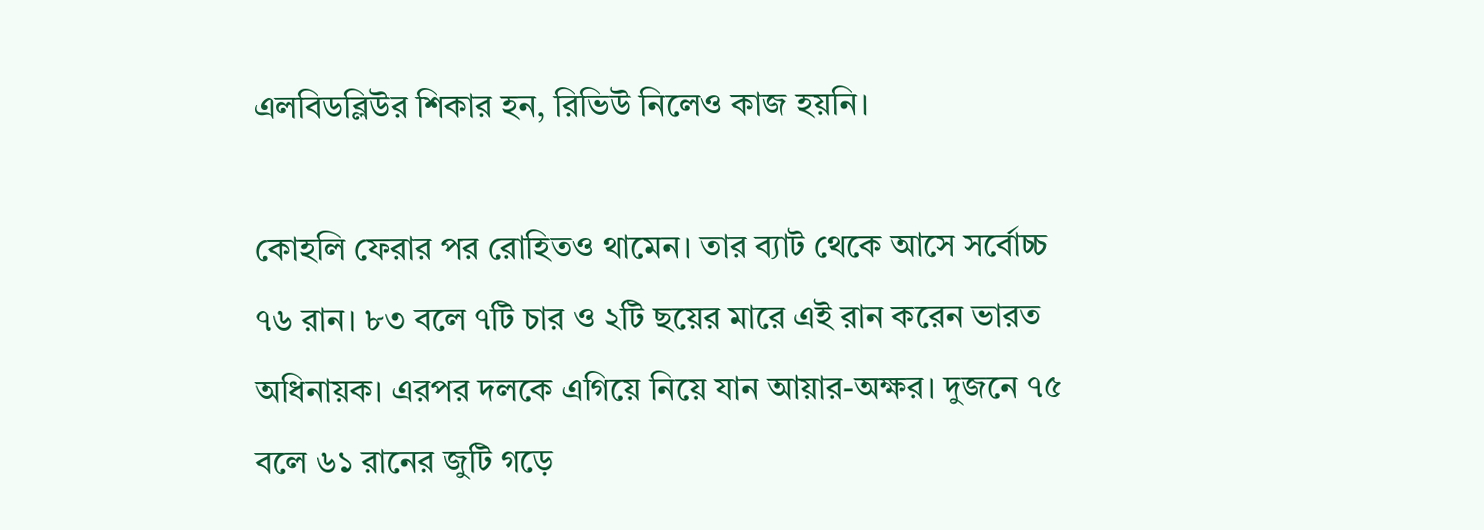এলবিডব্লিউর শিকার হন, রিভিউ নিলেও কাজ হয়নি।

কোহলি ফেরার পর রোহিতও থামেন। তার ব্যাট থেকে আসে সর্বোচ্চ ৭৬ রান। ৮৩ বলে ৭টি চার ও ২টি ছয়ের মারে এই রান করেন ভারত অধিনায়ক। এরপর দলকে এগিয়ে নিয়ে যান আয়ার-অক্ষর। দুজনে ৭৫ বলে ৬১ রানের জুটি গড়ে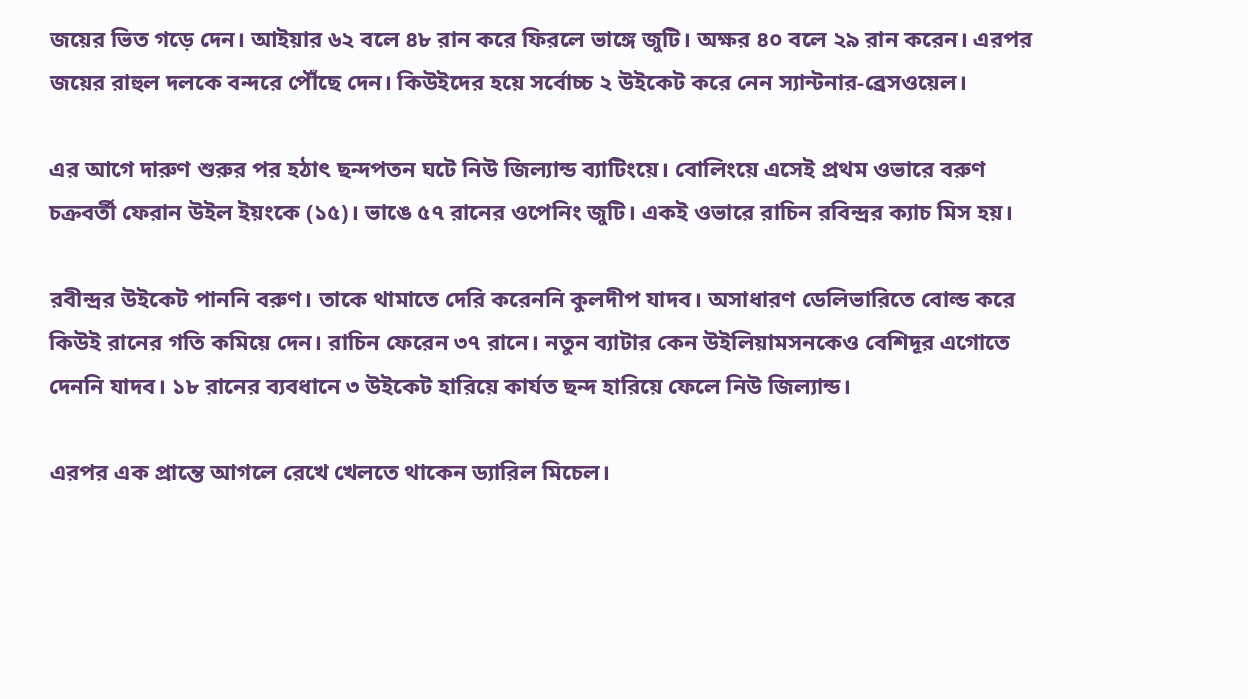জয়ের ভিত গড়ে দেন। আইয়ার ৬২ বলে ৪৮ রান করে ফিরলে ভাঙ্গে জুটি। অক্ষর ৪০ বলে ২৯ রান করেন। এরপর জয়ের রাহুল দলকে বন্দরে পৌঁছে দেন। কিউইদের হয়ে সর্বোচ্চ ২ উইকেট করে নেন স্যান্টনার-ব্রেসওয়েল।

এর আগে দারুণ শুরুর পর হঠাৎ ছন্দপতন ঘটে নিউ জিল্যান্ড ব্যাটিংয়ে। বোলিংয়ে এসেই প্রথম ওভারে বরুণ চক্রবর্তী ফেরান উইল ইয়ংকে (১৫)। ভাঙে ৫৭ রানের ওপেনিং জুটি। একই ওভারে রাচিন রবিন্দ্রর ক্যাচ মিস হয়।

রবীন্দ্রর উইকেট পাননি বরুণ। তাকে থামাতে দেরি করেননি কুলদীপ যাদব। অসাধারণ ডেলিভারিতে বোল্ড করে কিউই রানের গতি কমিয়ে দেন। রাচিন ফেরেন ৩৭ রানে। নতুন ব্যাটার কেন উইলিয়ামসনকেও বেশিদূর এগোতে দেননি যাদব। ১৮ রানের ব্যবধানে ৩ উইকেট হারিয়ে কার্যত ছন্দ হারিয়ে ফেলে নিউ জিল্যান্ড।

এরপর এক প্রান্তে আগলে রেখে খেলতে থাকেন ড্যারিল মিচেল।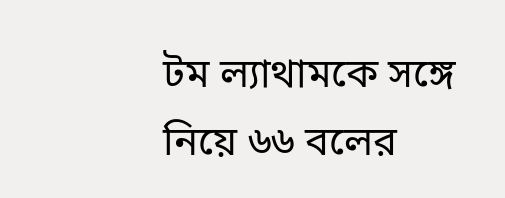টম ল্যাথামকে সঙ্গে নিয়ে ৬৬ বলের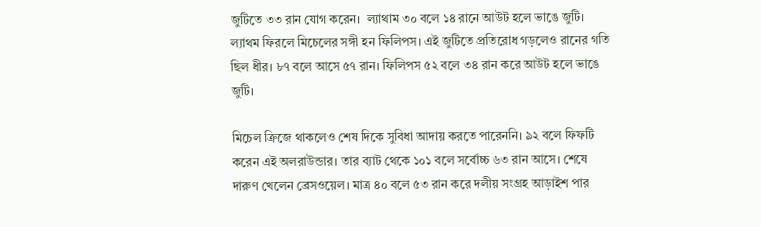জুটিতে ৩৩ রান যোগ করেন।  ল্যাথাম ৩০ বলে ১৪ রানে আউট হলে ভাঙে জুটি। ল্যাথম ফিরলে মিচেলের সঙ্গী হন ফিলিপস। এই জুটিতে প্রতিরোধ গড়লেও রানের গতি ছিল ধীর। ৮৭ বলে আসে ৫৭ রান। ফিলিপস ৫২ বলে ৩৪ রান করে আউট হলে ভাঙে জুটি।

মিচেল ক্রিজে থাকলেও শেষ দিকে সুবিধা আদায় করতে পারেননি। ৯২ বলে ফিফটি করেন এই অলরাউন্ডার। তার ব্যাট থেকে ১০১ বলে সর্বোচ্চ ৬৩ রান আসে। শেষে দারুণ খেলেন ব্রেসওয়েল। মাত্র ৪০ বলে ৫৩ রান করে দলীয় সংগ্রহ আড়াইশ পার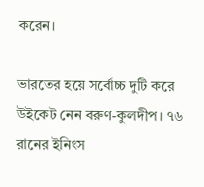করেন।

ভারতের হয়ে সর্বোচ্চ দুটি করে উইকেট নেন বরুণ-কুলদীপ। ৭৬ রানের ইনিংস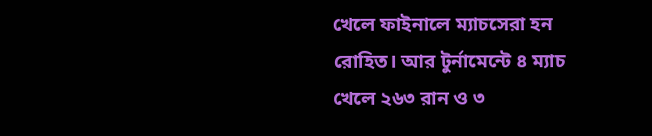খেলে ফাইনালে ম্যাচসেরা হন রোহিত। আর টুর্নামেন্টে ৪ ম্যাচ খেলে ২৬৩ রান ও ৩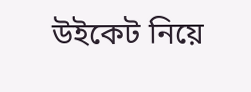উইকেট নিয়ে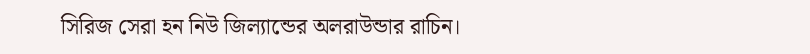সিরিজ সেরা হন নিউ জিল্যান্ডের অলরাউন্ডার রাচিন।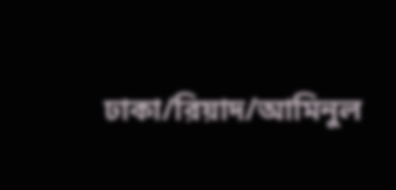ঢাকা/রিয়াদ/আমিনুল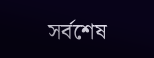সর্বশেষ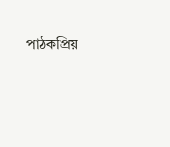পাঠকপ্রিয়